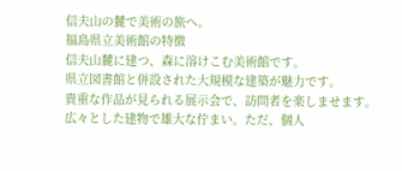信夫山の麓で美術の旅へ。
福島県立美術館の特徴
信夫山麓に建つ、森に溶けこむ美術館です。
県立図書館と併設された大規模な建築が魅力です。
貴重な作品が見られる展示会で、訪問者を楽しませます。
広々とした建物で雄大な佇まい。ただ、個人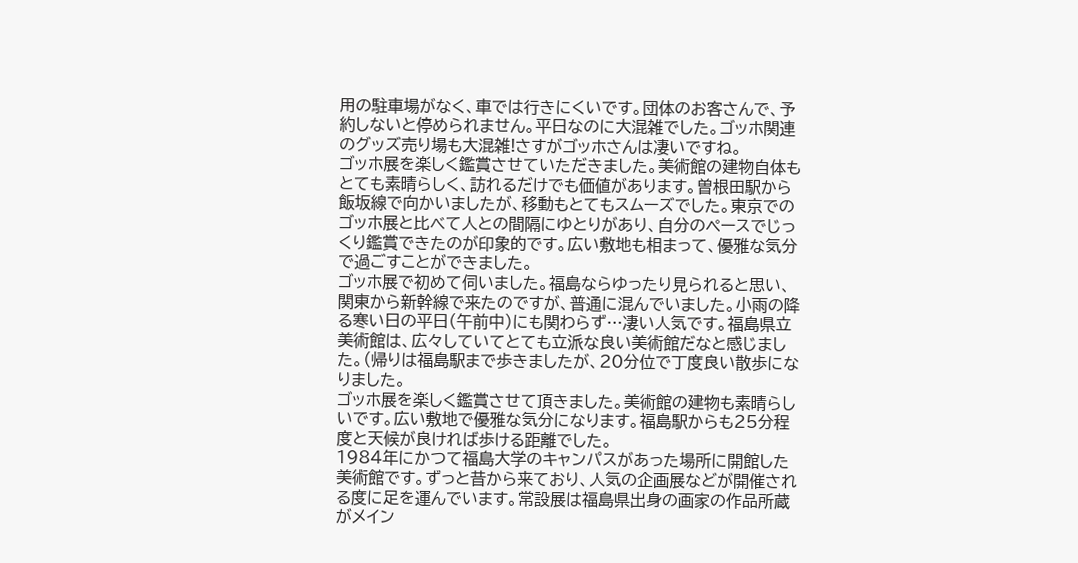用の駐車場がなく、車では行きにくいです。団体のお客さんで、予約しないと停められません。平日なのに大混雑でした。ゴッホ関連のグッズ売り場も大混雑!さすがゴッホさんは凄いですね。
ゴッホ展を楽しく鑑賞させていただきました。美術館の建物自体もとても素晴らしく、訪れるだけでも価値があります。曽根田駅から飯坂線で向かいましたが、移動もとてもスムーズでした。東京でのゴッホ展と比べて人との間隔にゆとりがあり、自分のペースでじっくり鑑賞できたのが印象的です。広い敷地も相まって、優雅な気分で過ごすことができました。
ゴッホ展で初めて伺いました。福島ならゆったり見られると思い、関東から新幹線で来たのですが、普通に混んでいました。小雨の降る寒い日の平日(午前中)にも関わらず…凄い人気です。福島県立美術館は、広々していてとても立派な良い美術館だなと感じました。(帰りは福島駅まで歩きましたが、20分位で丁度良い散歩になりました。
ゴッホ展を楽しく鑑賞させて頂きました。美術館の建物も素晴らしいです。広い敷地で優雅な気分になります。福島駅からも25分程度と天候が良ければ歩ける距離でした。
1984年にかつて福島大学のキャンパスがあった場所に開館した美術館です。ずっと昔から来ており、人気の企画展などが開催される度に足を運んでいます。常設展は福島県出身の画家の作品所蔵がメイン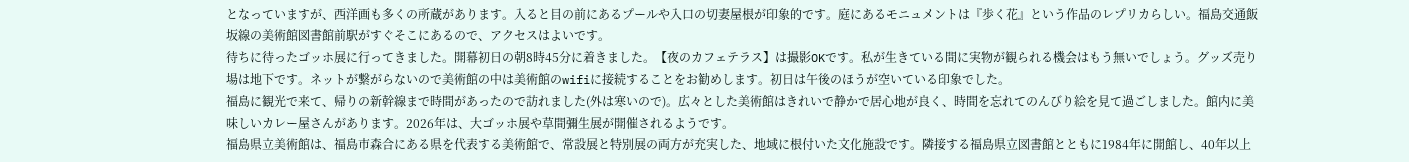となっていますが、西洋画も多くの所蔵があります。入ると目の前にあるプールや入口の切妻屋根が印象的です。庭にあるモニュメントは『歩く花』という作品のレプリカらしい。福島交通飯坂線の美術館図書館前駅がすぐそこにあるので、アクセスはよいです。
待ちに待ったゴッホ展に行ってきました。開幕初日の朝8時45分に着きました。【夜のカフェテラス】は撮影OKです。私が生きている間に実物が観られる機会はもう無いでしょう。グッズ売り場は地下です。ネットが繋がらないので美術館の中は美術館のwifiに接続することをお勧めします。初日は午後のほうが空いている印象でした。
福島に観光で来て、帰りの新幹線まで時間があったので訪れました(外は寒いので)。広々とした美術館はきれいで静かで居心地が良く、時間を忘れてのんびり絵を見て過ごしました。館内に美味しいカレー屋さんがあります。2026年は、大ゴッホ展や草間彌生展が開催されるようです。
福島県立美術館は、福島市森合にある県を代表する美術館で、常設展と特別展の両方が充実した、地域に根付いた文化施設です。隣接する福島県立図書館とともに1984年に開館し、40年以上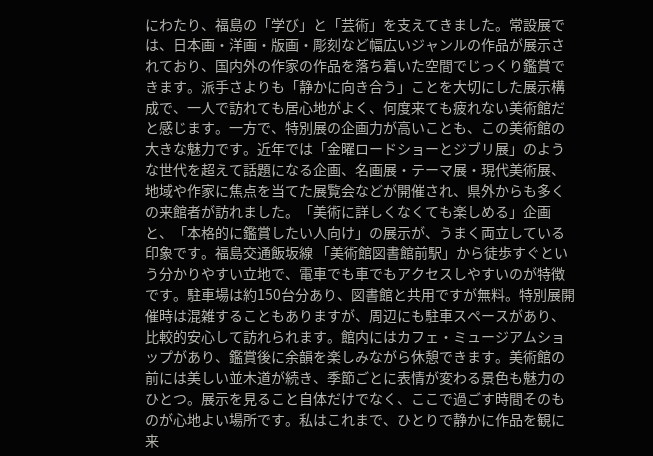にわたり、福島の「学び」と「芸術」を支えてきました。常設展では、日本画・洋画・版画・彫刻など幅広いジャンルの作品が展示されており、国内外の作家の作品を落ち着いた空間でじっくり鑑賞できます。派手さよりも「静かに向き合う」ことを大切にした展示構成で、一人で訪れても居心地がよく、何度来ても疲れない美術館だと感じます。一方で、特別展の企画力が高いことも、この美術館の大きな魅力です。近年では「金曜ロードショーとジブリ展」のような世代を超えて話題になる企画、名画展・テーマ展・現代美術展、地域や作家に焦点を当てた展覧会などが開催され、県外からも多くの来館者が訪れました。「美術に詳しくなくても楽しめる」企画と、「本格的に鑑賞したい人向け」の展示が、うまく両立している印象です。福島交通飯坂線 「美術館図書館前駅」から徒歩すぐという分かりやすい立地で、電車でも車でもアクセスしやすいのが特徴です。駐車場は約150台分あり、図書館と共用ですが無料。特別展開催時は混雑することもありますが、周辺にも駐車スペースがあり、比較的安心して訪れられます。館内にはカフェ・ミュージアムショップがあり、鑑賞後に余韻を楽しみながら休憩できます。美術館の前には美しい並木道が続き、季節ごとに表情が変わる景色も魅力のひとつ。展示を見ること自体だけでなく、ここで過ごす時間そのものが心地よい場所です。私はこれまで、ひとりで静かに作品を観に来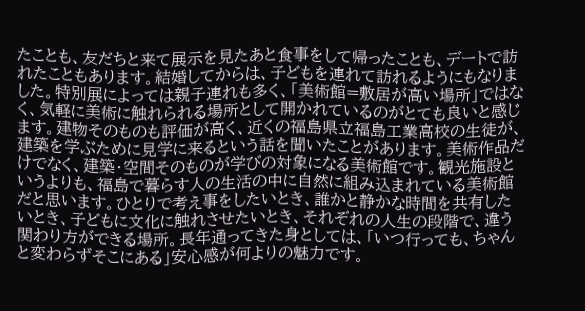たことも、友だちと来て展示を見たあと食事をして帰ったことも、デートで訪れたこともあります。結婚してからは、子どもを連れて訪れるようにもなりました。特別展によっては親子連れも多く、「美術館=敷居が高い場所」ではなく、気軽に美術に触れられる場所として開かれているのがとても良いと感じます。建物そのものも評価が高く、近くの福島県立福島工業高校の生徒が、建築を学ぶために見学に来るという話を聞いたことがあります。美術作品だけでなく、建築・空間そのものが学びの対象になる美術館です。観光施設というよりも、福島で暮らす人の生活の中に自然に組み込まれている美術館だと思います。ひとりで考え事をしたいとき、誰かと静かな時間を共有したいとき、子どもに文化に触れさせたいとき、それぞれの人生の段階で、違う関わり方ができる場所。長年通ってきた身としては、「いつ行っても、ちゃんと変わらずそこにある」安心感が何よりの魅力です。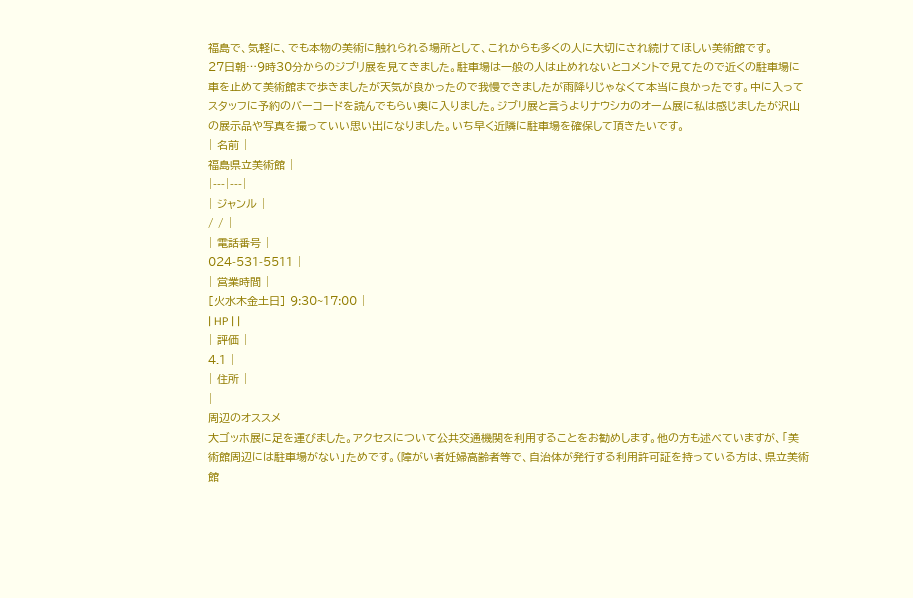福島で、気軽に、でも本物の美術に触れられる場所として、これからも多くの人に大切にされ続けてほしい美術館です。
27日朝…9時30分からのジブリ展を見てきました。駐車場は一般の人は止めれないとコメントで見てたので近くの駐車場に車を止めて美術館まで歩きましたが天気が良かったので我慢できましたが雨降りじゃなくて本当に良かったです。中に入ってスタッフに予約のバーコードを読んでもらい奥に入りました。ジブリ展と言うよりナウシカのオーム展に私は感じましたが沢山の展示品や写真を撮っていい思い出になりました。いち早く近隣に駐車場を確保して頂きたいです。
| 名前 |
福島県立美術館 |
|---|---|
| ジャンル |
/ / |
| 電話番号 |
024-531-5511 |
| 営業時間 |
[火水木金土日] 9:30~17:00 |
| HP | |
| 評価 |
4.1 |
| 住所 |
|
周辺のオススメ
大ゴッホ展に足を運びました。アクセスについて公共交通機関を利用することをお勧めします。他の方も述べていますが、「美術館周辺には駐車場がない」ためです。(障がい者妊婦高齢者等で、自治体が発行する利用許可証を持っている方は、県立美術館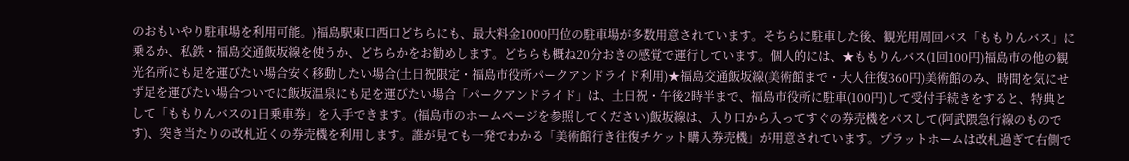のおもいやり駐車場を利用可能。)福島駅東口西口どちらにも、最大料金1000円位の駐車場が多数用意されています。そちらに駐車した後、観光用周回バス「ももりんバス」に乗るか、私鉄・福島交通飯坂線を使うか、どちらかをお勧めします。どちらも概ね20分おきの感覚で運行しています。個人的には、★ももりんバス(1回100円)福島市の他の観光名所にも足を運びたい場合安く移動したい場合(土日祝限定・福島市役所パークアンドライド利用)★福島交通飯坂線(美術館まで・大人往復360円)美術館のみ、時間を気にせず足を運びたい場合ついでに飯坂温泉にも足を運びたい場合「パークアンドライド」は、土日祝・午後2時半まで、福島市役所に駐車(100円)して受付手続きをすると、特典として「ももりんバスの1日乗車券」を入手できます。(福島市のホームページを参照してください)飯坂線は、入り口から入ってすぐの券売機をパスして(阿武隈急行線のものです)、突き当たりの改札近くの券売機を利用します。誰が見ても一発でわかる「美術館行き往復チケット購入券売機」が用意されています。プラットホームは改札過ぎて右側で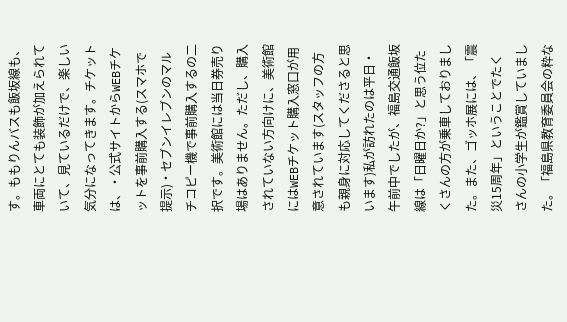す。ももりんバスも飯坂線も、車両にとても装飾が加えられていて、見ているだけで、楽しい気分になってきます。チケットは、・公式サイトからWEBチケットを事前購入する(スマホで提示)・セブンイレブンのマルチコピー機で事前購入するの二択です。美術館には当日券売り場はありません。ただし、購入されていない方向けに、美術館にはWEBチケット購入窓口が用意されています(スタッフの方も親身に対応してくださると思います)私が訪れたのは平日・午前中でしたが、福島交通飯坂線は「日曜日か?」と思う位たくさんの方が乗車しておりました。また、ゴッホ展には、「震災15周年」ということでたくさんの小学生が鑑賞していました。「福島県教育委員会の粋な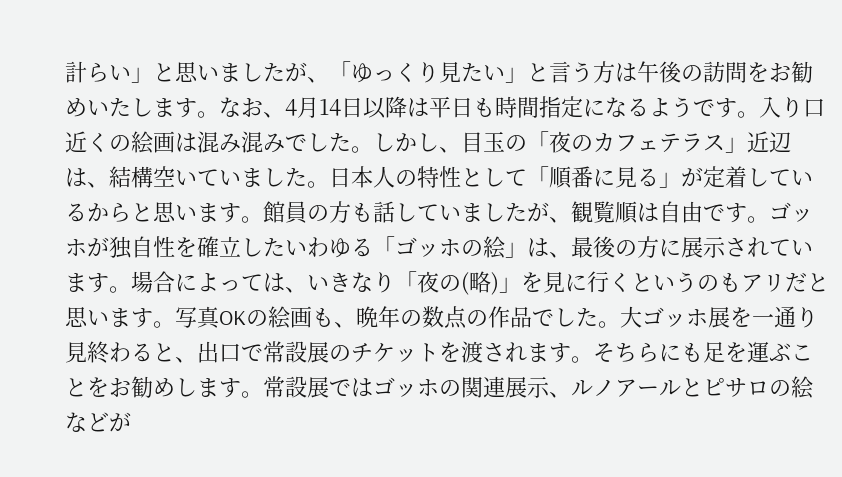計らい」と思いましたが、「ゆっくり見たい」と言う方は午後の訪問をお勧めいたします。なお、4月14日以降は平日も時間指定になるようです。入り口近くの絵画は混み混みでした。しかし、目玉の「夜のカフェテラス」近辺は、結構空いていました。日本人の特性として「順番に見る」が定着しているからと思います。館員の方も話していましたが、観覧順は自由です。ゴッホが独自性を確立したいわゆる「ゴッホの絵」は、最後の方に展示されています。場合によっては、いきなり「夜の(略)」を見に行くというのもアリだと思います。写真OKの絵画も、晩年の数点の作品でした。大ゴッホ展を一通り見終わると、出口で常設展のチケットを渡されます。そちらにも足を運ぶことをお勧めします。常設展ではゴッホの関連展示、ルノアールとピサロの絵などが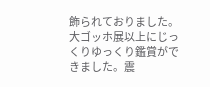飾られておりました。大ゴッホ展以上にじっくりゆっくり鑑賞ができました。震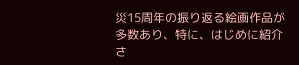災15周年の振り返る絵画作品が多数あり、特に、はじめに紹介さ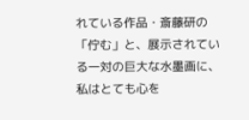れている作品・斎藤研の「佇む」と、展示されている一対の巨大な水墨画に、私はとても心を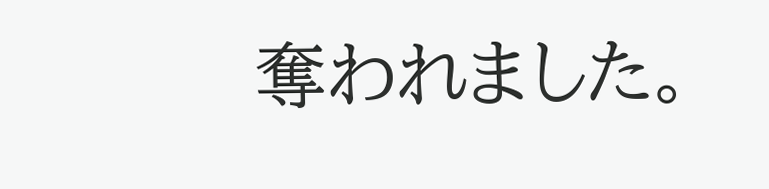奪われました。